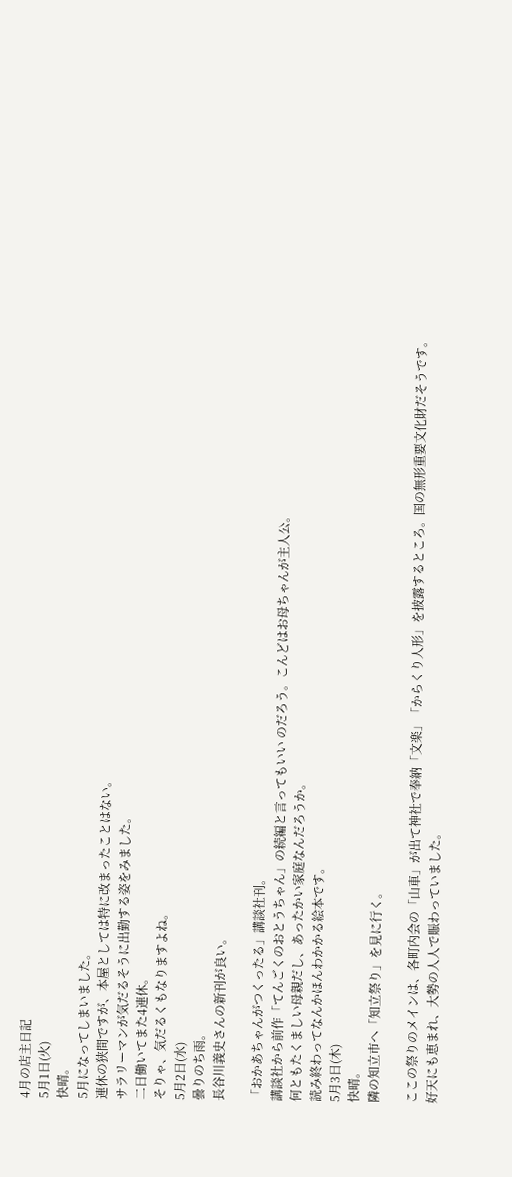4月の店主日記
5月1日(火)
快晴。
5月になってしまいました。
連休の狭間ですが、本屋としては特に改まったことはない。
サラリーマンが気だるそうに出勤する姿をみました。
二日働いてまた4連休。
そりゃ、気だるくもなりますよね。
5月2日(水)
曇りのち雨。
長谷川義史さんの新刊が良い。

「おかあちゃんがつくったる」講談社刊。
講談社から前作「てんごくのおとうちゃん」の続編と言ってもいい のだろう。こんどはお母ちゃんが主人公。
何ともたくましい母親だし、あったかい家庭なんだろうか。
読み終わってなんかほんわかかる絵本です。
5月3日(木)
快晴。
隣の知立市へ「知立祭り」を見に行く。

ここの祭りのメインは、各町内会の「山車」が出て神社で奉納「文楽」「からくり人形」を披露するところ。国の無形重要文化財だそうです。
好天にも恵まれ、大勢の人人で賑わっていました。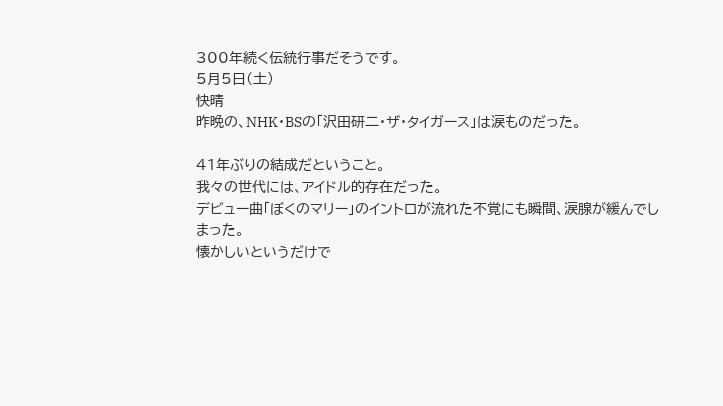300年続く伝統行事だそうです。
5月5日(土)
快晴
昨晩の、NHK・BSの「沢田研二・ザ・タイガース」は涙ものだった。

41年ぶりの結成だということ。
我々の世代には、アイドル的存在だった。
デビュー曲「ぼくのマリー」のイントロが流れた不覚にも瞬間、涙腺が緩んでしまった。
懐かしいというだけで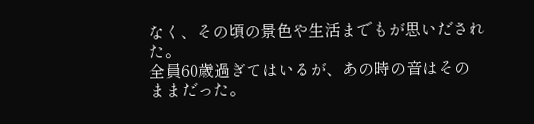なく、その頃の景色や生活までもが思いだされた。
全員60歳過ぎてはいるが、あの時の音はそのままだった。